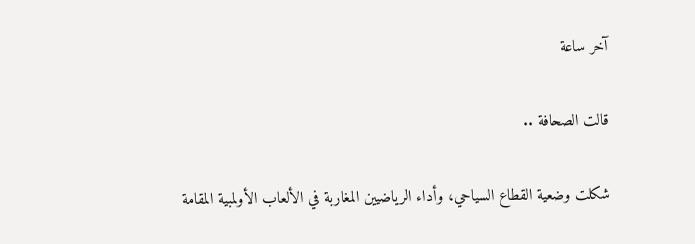آخر ساعة

قالت الصحافة ..

شكلت وضعية القطاع السياحي، وأداء الرياضيين المغاربة في الألعاب الأولمبية المقامة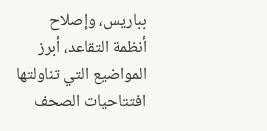بباريس، وإصلاح أنظمة التقاعد، أبرز المواضيع التي تناولتها افتتاحيات الصحف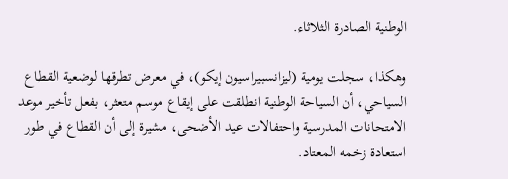الوطنية الصادرة الثلاثاء.

وهكذا، سجلت يومية (ليزانسبيراسيون إيكو)، في معرض تطرقها لوضعية القطاع السياحي، أن السياحة الوطنية انطلقت على إيقاع موسم متعثر، بفعل تأخير موعد الامتحانات المدرسية واحتفالات عيد الأضحى، مشيرة إلى أن القطاع في طور استعادة زخمه المعتاد.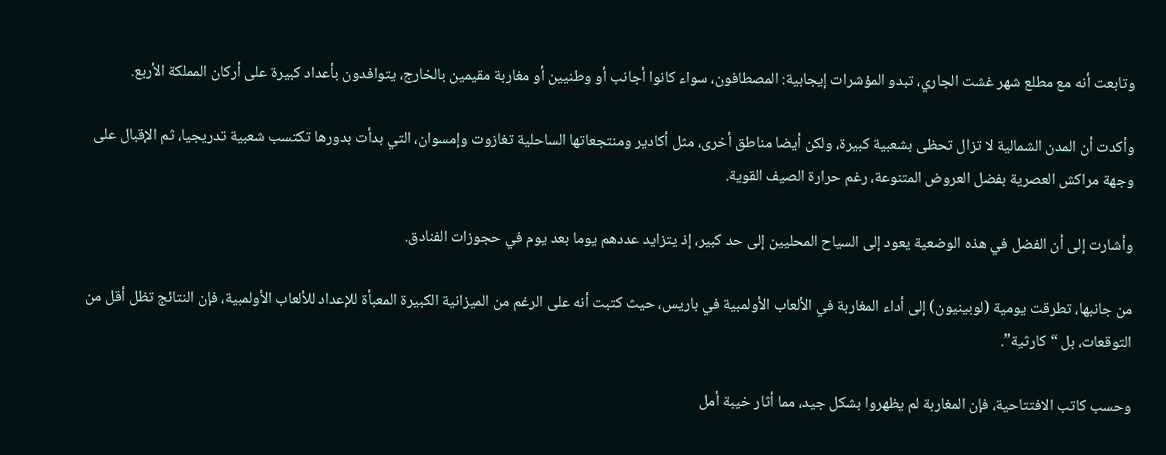وتابعت أنه مع مطلع شهر غشت الجاري، تبدو المؤشرات إيجابية: المصطافون، سواء كانوا أجانب أو وطنيين أو مغاربة مقيمين بالخارج، يتوافدون بأعداد كبيرة على أركان المملكة الأربع.

وأكدت أن المدن الشمالية لا تزال تحظى بشعبية كبيرة، ولكن أيضا مناطق أخرى، مثل أكادير ومنتجعاتها الساحلية تغازوت وإمسوان، التي بدأت بدورها تكتسب شعبية تدريجيا، ثم الإقبال على وجهة مراكش العصرية بفضل العروض المتنوعة، رغم حرارة الصيف القوية.

وأشارت إلى أن الفضل في هذه الوضعية يعود إلى السياح المحليين إلى حد كبير، إذ يتزايد عددهم يوما بعد يوم في حجوزات الفنادق.

من جانبها، تطرقت يومية (لوبينيون) إلى أداء المغاربة في الألعاب الأولمبية في باريس، حيث كتبت أنه على الرغم من الميزانية الكبيرة المعبأة للإعداد للألعاب الأولمبية، فإن النتائج تظل أقل من التوقعات، بل “كارثية”.

وحسب كاتب الافتتاحية، فإن المغاربة لم يظهروا بشكل جيد، مما أثار خيبة أمل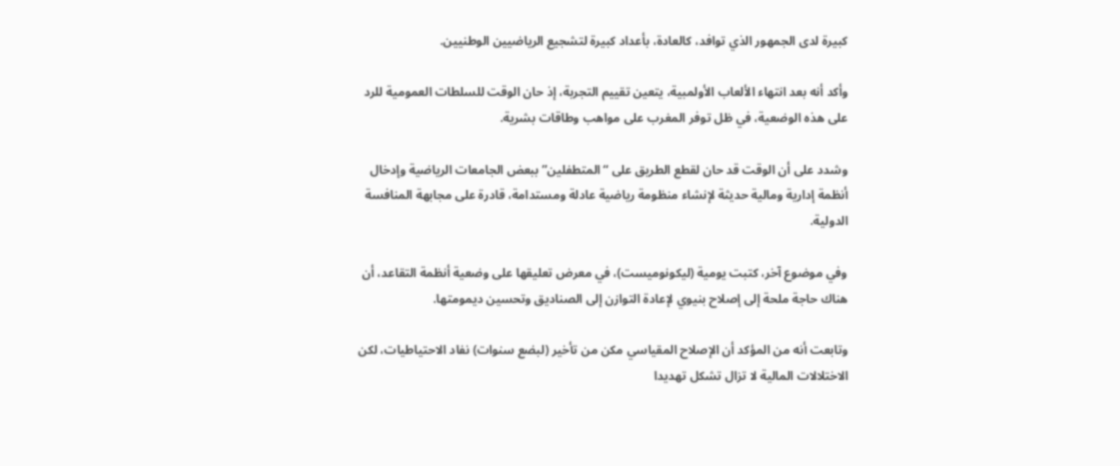كبيرة لدى الجمهور الذي توافد، كالعادة، بأعداد كبيرة لتشجيع الرياضيين الوطنيين.

وأكد أنه بعد انتهاء الألعاب الأولمبية، يتعين تقييم التجربة، إذ حان الوقت للسلطات العمومية للرد على هذه الوضعية، في ظل توفر المغرب على مواهب وطاقات بشرية.

وشدد على أن الوقت قد حان لقطع الطريق على “المتطفلين” ببعض الجامعات الرياضية وإدخال أنظمة إدارية ومالية حديثة لإنشاء منظومة رياضية عادلة ومستدامة، قادرة على مجابهة المنافسة الدولية.

وفي موضوع آخر، كتبت يومية (ليكونوميست)، في معرض تعليقها على وضعية أنظمة التقاعد، أن هناك حاجة ملحة إلى إصلاح بنيوي لإعادة التوازن إلى الصناديق وتحسين ديمومتها.

وتابعت أنه من المؤكد أن الإصلاح المقياسي مكن من تأخير (لبضع سنوات) نفاد الاحتياطيات، لكن الاختلالات المالية لا تزال تشكل تهديدا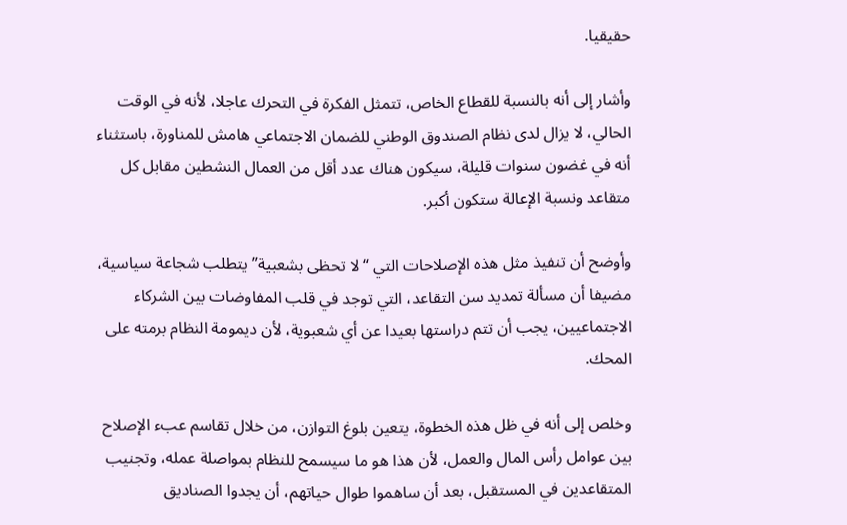حقيقيا.

وأشار إلى أنه بالنسبة للقطاع الخاص، تتمثل الفكرة في التحرك عاجلا، لأنه في الوقت الحالي، لا يزال لدى نظام الصندوق الوطني للضمان الاجتماعي هامش للمناورة، باستثناء أنه في غضون سنوات قليلة، سيكون هناك عدد أقل من العمال النشطين مقابل كل متقاعد ونسبة الإعالة ستكون أكبر.

وأوضح أن تنفيذ مثل هذه الإصلاحات التي “لا تحظى بشعبية” يتطلب شجاعة سياسية، مضيفا أن مسألة تمديد سن التقاعد، التي توجد في قلب المفاوضات بين الشركاء الاجتماعيين، يجب أن تتم دراستها بعيدا عن أي شعبوية، لأن ديمومة النظام برمته على المحك.

وخلص إلى أنه في ظل هذه الخطوة، يتعين بلوغ التوازن، من خلال تقاسم عبء الإصلاح بين عوامل رأس المال والعمل، لأن هذا هو ما سيسمح للنظام بمواصلة عمله، وتجنيب المتقاعدين في المستقبل، بعد أن ساهموا طوال حياتهم، أن يجدوا الصناديق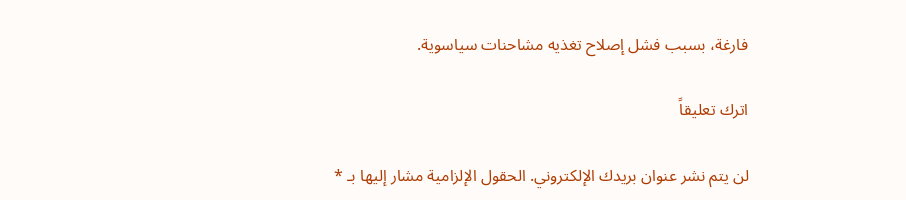فارغة، بسبب فشل إصلاح تغذيه مشاحنات سياسوية.

اترك تعليقاً

لن يتم نشر عنوان بريدك الإلكتروني. الحقول الإلزامية مشار إليها بـ *